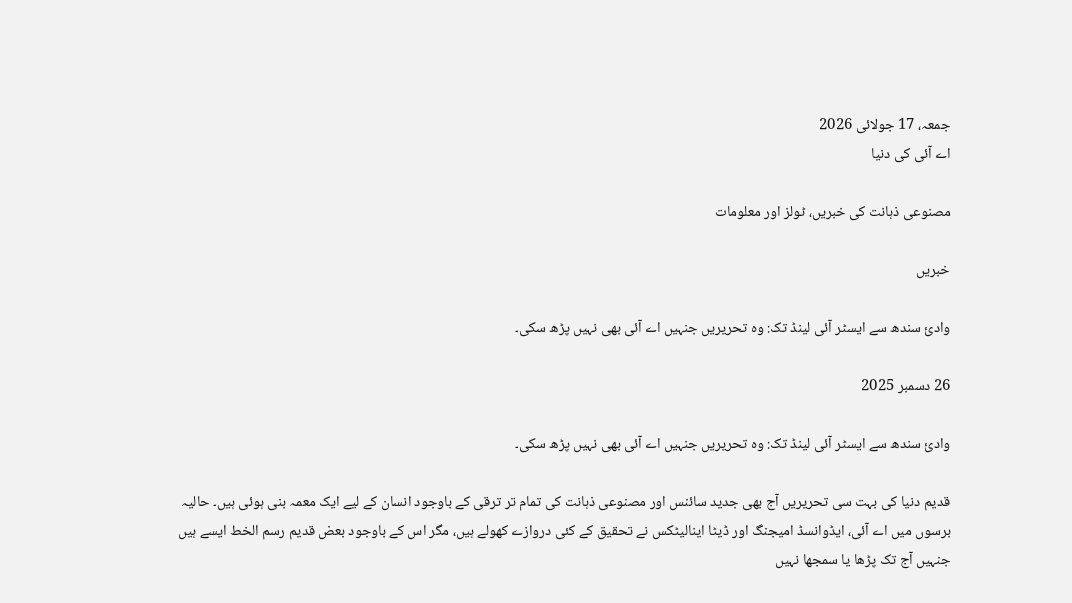جمعہ، 17 جولائی 2026
اے آئی کی دنیا

مصنوعی ذہانت کی خبریں، ٹولز اور معلومات

خبریں

وادیٔ سندھ سے ایسٹر آئی لینڈ تک: وہ تحریریں جنہیں اے آئی بھی نہیں پڑھ سکی۔

26 دسمبر 2025

وادیٔ سندھ سے ایسٹر آئی لینڈ تک: وہ تحریریں جنہیں اے آئی بھی نہیں پڑھ سکی۔

قدیم دنیا کی بہت سی تحریریں آج بھی جدید سائنس اور مصنوعی ذہانت کی تمام تر ترقی کے باوجود انسان کے لیے ایک معمہ بنی ہوئی ہیں۔ حالیہ برسوں میں اے آئی، ایڈوانسڈ امیجنگ اور ڈیٹا اینالیٹکس نے تحقیق کے کئی دروازے کھولے ہیں، مگر اس کے باوجود بعض قدیم رسم الخط ایسے ہیں جنہیں آج تک پڑھا یا سمجھا نہیں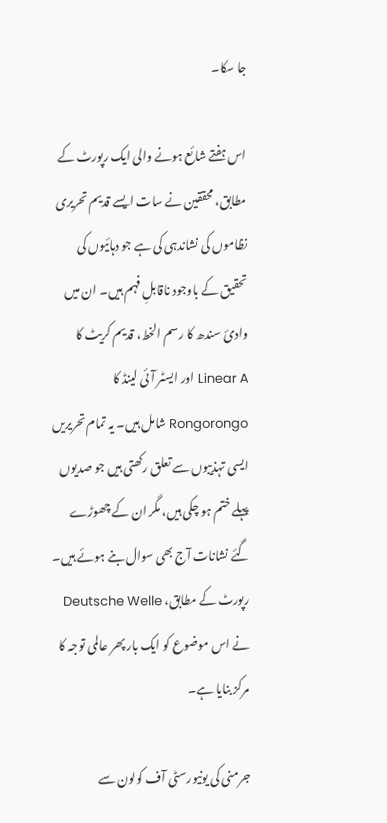جا سکا۔

اس ہفتے شائع ہونے والی ایک رپورٹ کے مطابق، محققین نے سات ایسے قدیم تحریری نظاموں کی نشاندہی کی ہے جو دہائیوں کی تحقیق کے باوجود ناقابلِ فہم ہیں۔ ان میں وادیٔ سندھ کا رسم الخط، قدیم کریٹ کا Linear A اور ایسٹر آئی لینڈ کا Rongorongo شامل ہیں۔ یہ تمام تحریریں ایسی تہذیبوں سے تعلق رکھتی ہیں جو صدیوں پہلے ختم ہو چکی ہیں، مگر ان کے چھوڑے گئے نشانات آج بھی سوال بنے ہوئے ہیں۔ رپورٹ کے مطابق، Deutsche Welle نے اس موضوع کو ایک بار پھر عالمی توجہ کا مرکز بنایا ہے۔

جرمنی کی یونیورسٹی آف کولون سے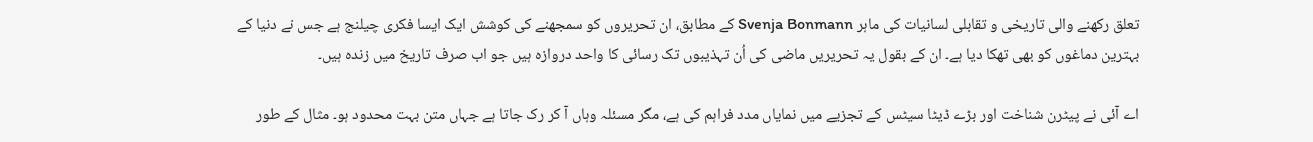تعلق رکھنے والی تاریخی و تقابلی لسانیات کی ماہر Svenja Bonmann کے مطابق، ان تحریروں کو سمجھنے کی کوشش ایک ایسا فکری چیلنج ہے جس نے دنیا کے بہترین دماغوں کو بھی تھکا دیا ہے۔ ان کے بقول یہ تحریریں ماضی کی اُن تہذیبوں تک رسائی کا واحد دروازہ ہیں جو اب صرف تاریخ میں زندہ ہیں۔

اے آئی نے پیٹرن شناخت اور بڑے ڈیٹا سیٹس کے تجزیے میں نمایاں مدد فراہم کی ہے، مگر مسئلہ وہاں آ کر رک جاتا ہے جہاں متن بہت محدود ہو۔ مثال کے طور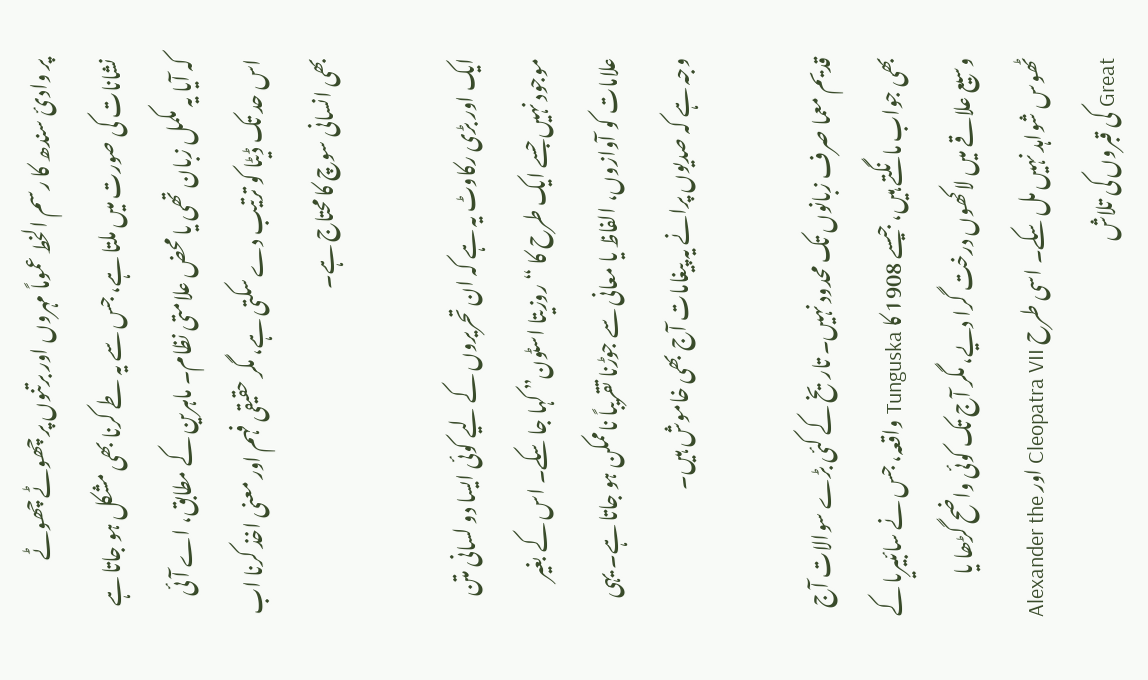پر وادیٔ سندھ کا رسم الخط عموماً مہروں اور برتنوں پر چھوٹے چھوٹے نشانات کی صورت میں ملتا ہے، جس سے یہ طے کرنا بھی مشکل ہو جاتا ہے کہ آیا یہ مکمل زبان تھی یا محض علامتی نظام۔ ماہرین کے مطابق، اے آئی اس حد تک ڈیٹا کو ترتیب دے سکتی ہے، مگر حقیقی فہم اور معنی اخذ کرنا اب بھی انسانی سوچ کا محتاج ہے۔

ایک اور بڑی رکاوٹ یہ ہے کہ ان تحریروں کے لیے کوئی ایسا دو لسانی متن موجود نہیں جسے ایک طرح کا “روزیتا اسٹون” کہا جا سکے۔ اس کے بغیر علامات کو آوازوں، الفاظ یا معانی سے جوڑنا تقریباً ناممکن ہو جاتا ہے۔ یہی وجہ ہے کہ صدیوں پرانے یہ پیغامات آج بھی خاموش ہیں۔

قدیم معما صرف زبانوں تک محدود نہیں۔ تاریخ کے کئی بڑے سوالات آج بھی جواب مانگتے ہیں، جیسے 1908 کا Tunguska واقعہ، جس نے سائبیریا کے وسیع علاقے میں لاکھوں درخت گرا دیے، مگر آج تک کوئی واضح گڑھا یا ٹھوس شواہد نہیں مل سکے۔ اسی طرح Cleopatra VII اور Alexander the Great کی قبروں کی تلاش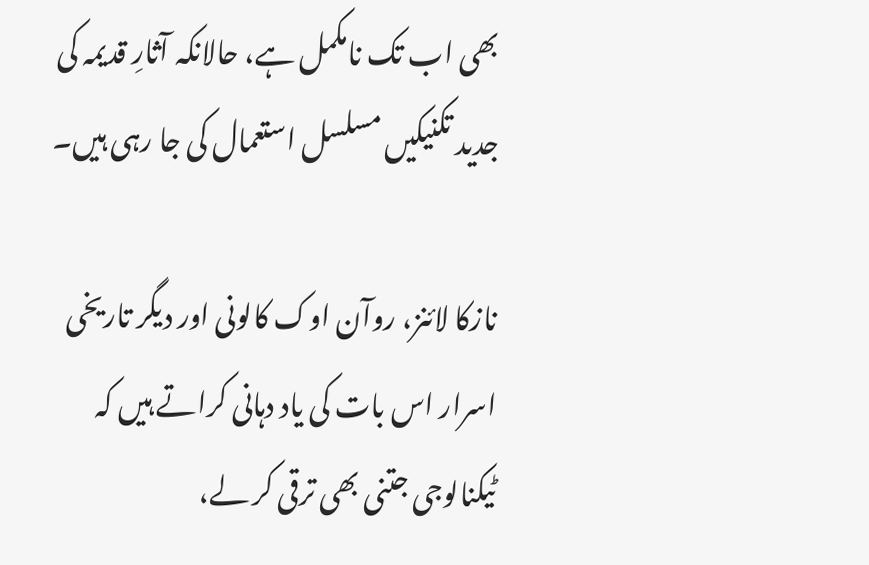بھی اب تک نامکمل ہے، حالانکہ آثارِ قدیمہ کی جدید تکنیکیں مسلسل استعمال کی جا رہی ہیں۔

نازکا لائنز، روآن اوک کالونی اور دیگر تاریخی اسرار اس بات کی یاد دہانی کراتے ہیں کہ ٹیکنالوجی جتنی بھی ترقی کر لے،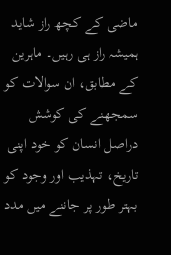ماضی کے کچھ راز شاید ہمیشہ راز ہی رہیں۔ ماہرین کے مطابق، ان سوالات کو سمجھنے کی کوشش دراصل انسان کو خود اپنی تاریخ، تہذیب اور وجود کو بہتر طور پر جاننے میں مدد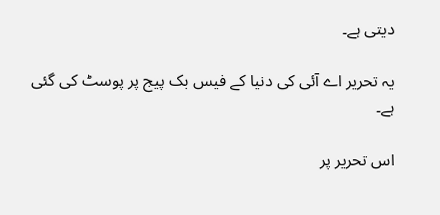دیتی ہے۔

یہ تحریر اے آئی کی دنیا کے فیس بک پیج پر پوسٹ کی گئی ہے۔

اس تحریر پر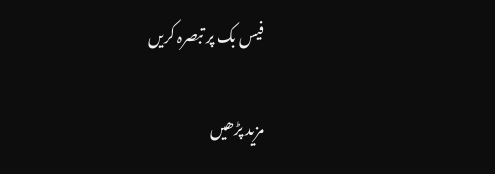فیس بک پر تبصرہ کریں

مزید پڑھیں